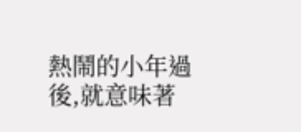熱鬧的小年過後,就意味著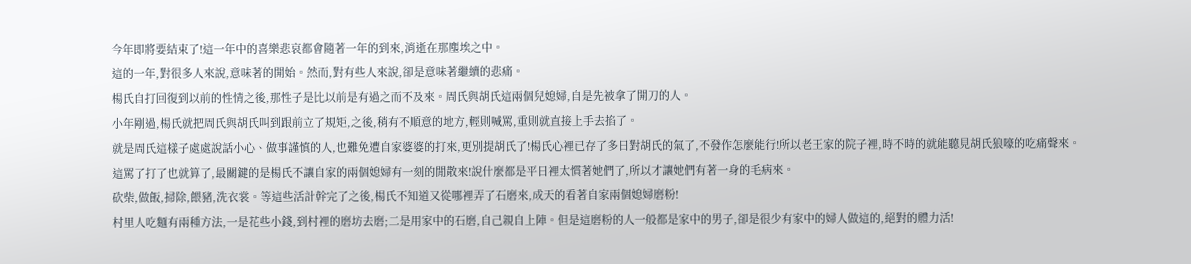今年即將要結束了!這一年中的喜樂悲哀都會隨著一年的到來,消逝在那塵埃之中。
這的一年,對很多人來說,意味著的開始。然而,對有些人來說,卻是意味著繼續的悲痛。
楊氏自打回復到以前的性情之後,那性子是比以前是有過之而不及來。周氏與胡氏這兩個兒媳婦,自是先被拿了開刀的人。
小年剛過,楊氏就把周氏與胡氏叫到跟前立了規矩,之後,稍有不順意的地方,輕則喊罵,重則就直接上手去掐了。
就是周氏這樣子處處說話小心、做事謹慎的人,也難免遭自家婆婆的打來,更別提胡氏了!楊氏心裡已存了多日對胡氏的氣了,不發作怎麼能行!所以老王家的院子裡,時不時的就能聽見胡氏狼嚎的吃痛聲來。
這罵了打了也就算了,最關鍵的是楊氏不讓自家的兩個媳婦有一刻的閒散來!說什麼都是平日裡太慣著她們了,所以才讓她們有著一身的毛病來。
砍柴,做飯,掃除,餵豬,洗衣裳。等這些活計幹完了之後,楊氏不知道又從哪裡弄了石磨來,成天的看著自家兩個媳婦磨粉!
村里人吃麵有兩種方法,一是花些小錢,到村裡的磨坊去磨;二是用家中的石磨,自己親自上陣。但是這磨粉的人一般都是家中的男子,卻是很少有家中的婦人做這的,絕對的體力活!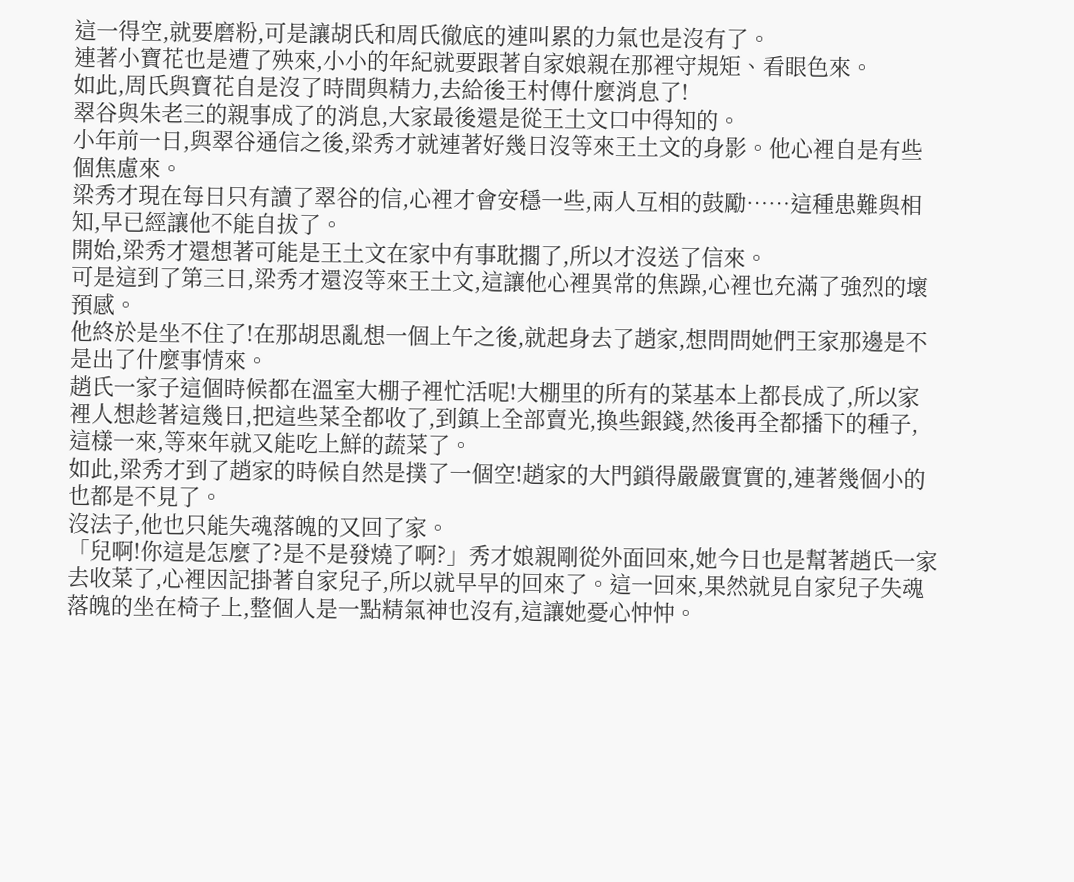這一得空,就要磨粉,可是讓胡氏和周氏徹底的連叫累的力氣也是沒有了。
連著小寶花也是遭了殃來,小小的年紀就要跟著自家娘親在那裡守規矩、看眼色來。
如此,周氏與寶花自是沒了時間與精力,去給後王村傳什麼消息了!
翠谷與朱老三的親事成了的消息,大家最後還是從王土文口中得知的。
小年前一日,與翠谷通信之後,梁秀才就連著好幾日沒等來王土文的身影。他心裡自是有些個焦慮來。
梁秀才現在每日只有讀了翠谷的信,心裡才會安穩一些,兩人互相的鼓勵……這種患難與相知,早已經讓他不能自拔了。
開始,梁秀才還想著可能是王土文在家中有事耽擱了,所以才沒送了信來。
可是這到了第三日,梁秀才還沒等來王土文,這讓他心裡異常的焦躁,心裡也充滿了強烈的壞預感。
他終於是坐不住了!在那胡思亂想一個上午之後,就起身去了趙家,想問問她們王家那邊是不是出了什麼事情來。
趙氏一家子這個時候都在溫室大棚子裡忙活呢!大棚里的所有的菜基本上都長成了,所以家裡人想趁著這幾日,把這些菜全都收了,到鎮上全部賣光,換些銀錢,然後再全都播下的種子,這樣一來,等來年就又能吃上鮮的蔬菜了。
如此,梁秀才到了趙家的時候自然是撲了一個空!趙家的大門鎖得嚴嚴實實的,連著幾個小的也都是不見了。
沒法子,他也只能失魂落魄的又回了家。
「兒啊!你這是怎麼了?是不是發燒了啊?」秀才娘親剛從外面回來,她今日也是幫著趙氏一家去收菜了,心裡因記掛著自家兒子,所以就早早的回來了。這一回來,果然就見自家兒子失魂落魄的坐在椅子上,整個人是一點精氣神也沒有,這讓她憂心忡忡。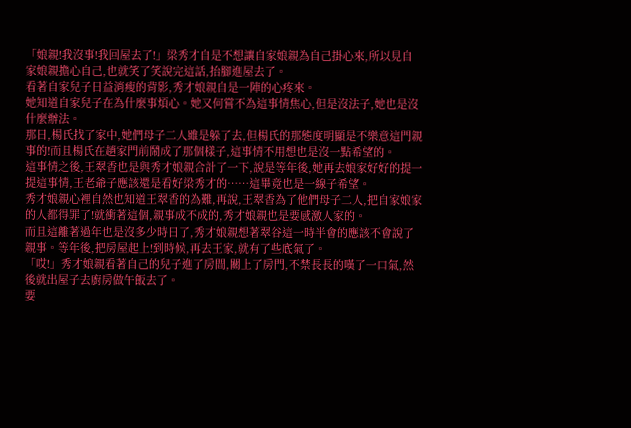「娘親!我沒事!我回屋去了!」梁秀才自是不想讓自家娘親為自己掛心來,所以見自家娘親擔心自己,也就笑了笑說完這話,抬腳進屋去了。
看著自家兒子日益消瘦的背影,秀才娘親自是一陣的心疼來。
她知道自家兒子在為什麼事煩心。她又何嘗不為這事情焦心,但是沒法子,她也是沒什麼辦法。
那日,楊氏找了家中,她們母子二人雖是躲了去,但楊氏的那態度明顯是不樂意這門親事的!而且楊氏在趙家門前鬧成了那個樣子,這事情不用想也是沒一點希望的。
這事情之後,王翠香也是與秀才娘親合計了一下,說是等年後,她再去娘家好好的提一提這事情,王老爺子應該還是看好梁秀才的……這畢竟也是一線子希望。
秀才娘親心裡自然也知道王翠香的為難,再說,王翠香為了他們母子二人,把自家娘家的人都得罪了!就衝著這個,親事成不成的,秀才娘親也是要感激人家的。
而且這離著過年也是沒多少時日了,秀才娘親想著翠谷這一時半會的應該不會說了親事。等年後,把房屋起上!到時候,再去王家,就有了些底氣了。
「哎!」秀才娘親看著自己的兒子進了房間,關上了房門,不禁長長的嘆了一口氣,然後就出屋子去廚房做午飯去了。
要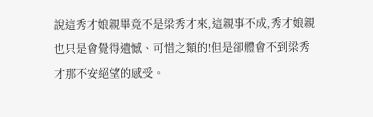說這秀才娘親畢竟不是梁秀才來,這親事不成,秀才娘親也只是會覺得遺憾、可惜之類的!但是卻體會不到梁秀才那不安絕望的感受。